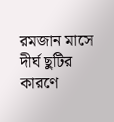রমজান মাসে দীর্ঘ ছুটির কারণে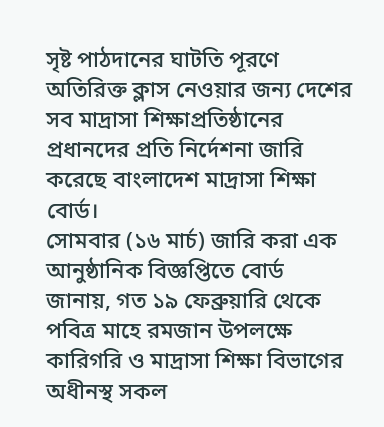সৃষ্ট পাঠদানের ঘাটতি পূরণে অতিরিক্ত ক্লাস নেওয়ার জন্য দেশের সব মাদ্রাসা শিক্ষাপ্রতিষ্ঠানের প্রধানদের প্রতি নির্দেশনা জারি করেছে বাংলাদেশ মাদ্রাসা শিক্ষা বোর্ড।
সোমবার (১৬ মার্চ) জারি করা এক আনুষ্ঠানিক বিজ্ঞপ্তিতে বোর্ড জানায়, গত ১৯ ফেব্রুয়ারি থেকে পবিত্র মাহে রমজান উপলক্ষে কারিগরি ও মাদ্রাসা শিক্ষা বিভাগের অধীনস্থ সকল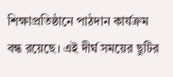শিক্ষাপ্রতিষ্ঠানে পাঠদান কার্যক্রম বন্ধ রয়েছে। এই দীর্ঘ সময়ের ছুটির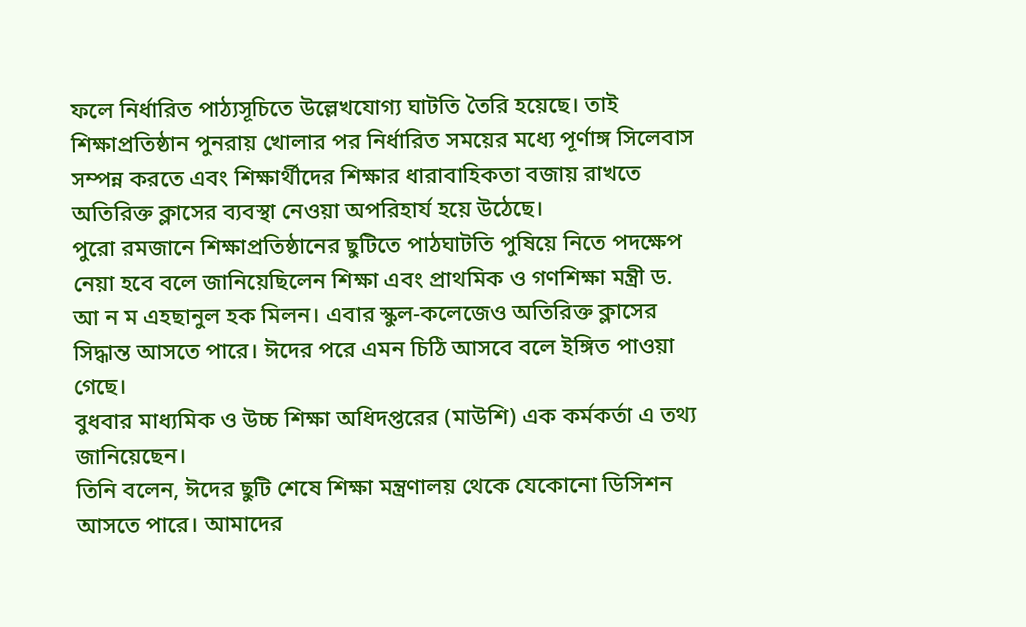ফলে নির্ধারিত পাঠ্যসূচিতে উল্লেখযোগ্য ঘাটতি তৈরি হয়েছে। তাই শিক্ষাপ্রতিষ্ঠান পুনরায় খোলার পর নির্ধারিত সময়ের মধ্যে পূর্ণাঙ্গ সিলেবাস সম্পন্ন করতে এবং শিক্ষার্থীদের শিক্ষার ধারাবাহিকতা বজায় রাখতে অতিরিক্ত ক্লাসের ব্যবস্থা নেওয়া অপরিহার্য হয়ে উঠেছে।
পুরো রমজানে শিক্ষাপ্রতিষ্ঠানের ছুটিতে পাঠঘাটতি পুষিয়ে নিতে পদক্ষেপ নেয়া হবে বলে জানিয়েছিলেন শিক্ষা এবং প্রাথমিক ও গণশিক্ষা মন্ত্রী ড. আ ন ম এহছানুল হক মিলন। এবার স্কুল-কলেজেও অতিরিক্ত ক্লাসের সিদ্ধান্ত আসতে পারে। ঈদের পরে এমন চিঠি আসবে বলে ইঙ্গিত পাওয়া গেছে।
বুধবার মাধ্যমিক ও উচ্চ শিক্ষা অধিদপ্তরের (মাউশি) এক কর্মকর্তা এ তথ্য জানিয়েছেন।
তিনি বলেন, ঈদের ছুটি শেষে শিক্ষা মন্ত্রণালয় থেকে যেকোনো ডিসিশন আসতে পারে। আমাদের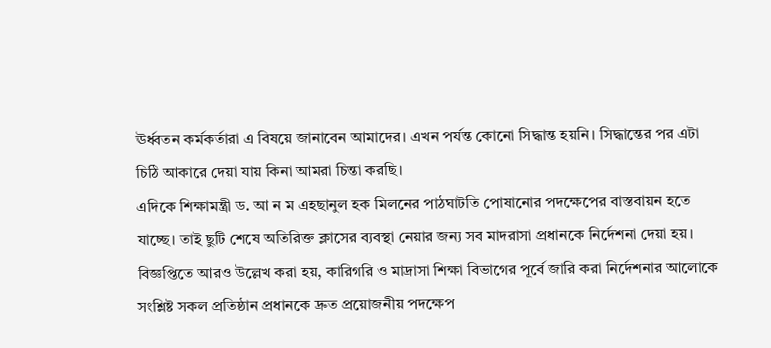ঊর্ধ্বতন কর্মকর্তারা এ বিষয়ে জানাবেন আমাদের। এখন পর্যন্ত কোনো সিদ্ধান্ত হয়নি। সিদ্ধান্তের পর এটা চিঠি আকারে দেয়া যায় কিনা আমরা চিন্তা করছি।
এদিকে শিক্ষামন্ত্রী ড. আ ন ম এহছানুল হক মিলনের পাঠঘাটতি পোষানোর পদক্ষেপের বাস্তবায়ন হতে যাচ্ছে। তাই ছুটি শেষে অতিরিক্ত ক্লাসের ব্যবস্থা নেয়ার জন্য সব মাদরাসা প্রধানকে নির্দেশনা দেয়া হয়।
বিজ্ঞপ্তিতে আরও উল্লেখ করা হয়, কারিগরি ও মাদ্রাসা শিক্ষা বিভাগের পূর্বে জারি করা নির্দেশনার আলোকে সংশ্লিষ্ট সকল প্রতিষ্ঠান প্রধানকে দ্রুত প্রয়োজনীয় পদক্ষেপ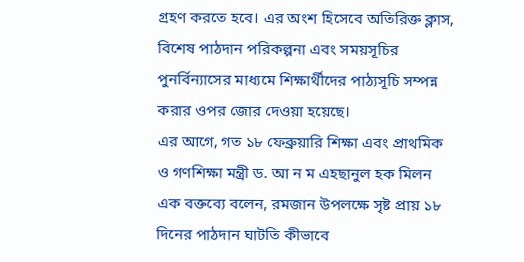গ্রহণ করতে হবে। এর অংশ হিসেবে অতিরিক্ত ক্লাস, বিশেষ পাঠদান পরিকল্পনা এবং সময়সূচির পুনর্বিন্যাসের মাধ্যমে শিক্ষার্থীদের পাঠ্যসূচি সম্পন্ন করার ওপর জোর দেওয়া হয়েছে।
এর আগে, গত ১৮ ফেব্রুয়ারি শিক্ষা এবং প্রাথমিক ও গণশিক্ষা মন্ত্রী ড. আ ন ম এহছানুল হক মিলন এক বক্তব্যে বলেন, রমজান উপলক্ষে সৃষ্ট প্রায় ১৮ দিনের পাঠদান ঘাটতি কীভাবে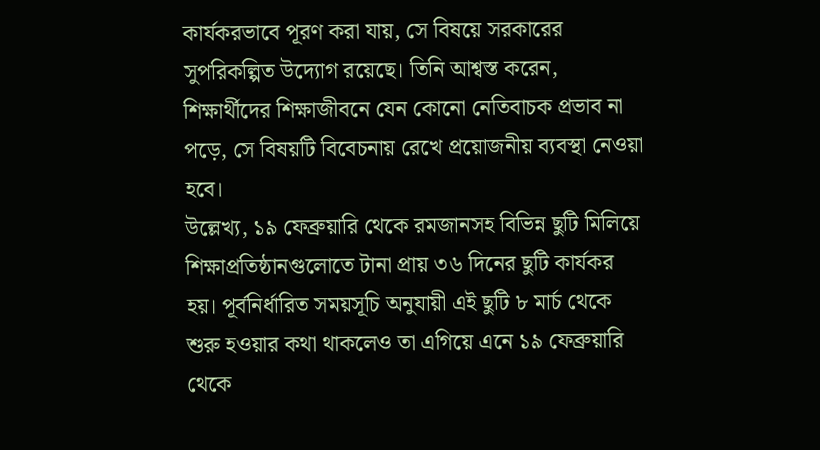কার্যকরভাবে পূরণ করা যায়, সে বিষয়ে সরকারের সুপরিকল্পিত উদ্যোগ রয়েছে। তিনি আশ্বস্ত করেন, শিক্ষার্থীদের শিক্ষাজীবনে যেন কোনো নেতিবাচক প্রভাব না পড়ে, সে বিষয়টি বিবেচনায় রেখে প্রয়োজনীয় ব্যবস্থা নেওয়া হবে।
উল্লেখ্য, ১৯ ফেব্রুয়ারি থেকে রমজানসহ বিভিন্ন ছুটি মিলিয়ে শিক্ষাপ্রতিষ্ঠানগুলোতে টানা প্রায় ৩৬ দিনের ছুটি কার্যকর হয়। পূর্বনির্ধারিত সময়সূচি অনুযায়ী এই ছুটি ৮ মার্চ থেকে শুরু হওয়ার কথা থাকলেও তা এগিয়ে এনে ১৯ ফেব্রুয়ারি থেকে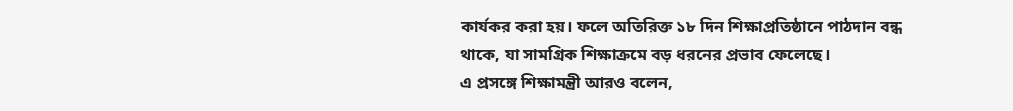কার্যকর করা হয়। ফলে অতিরিক্ত ১৮ দিন শিক্ষাপ্রতিষ্ঠানে পাঠদান বন্ধ থাকে, যা সামগ্রিক শিক্ষাক্রমে বড় ধরনের প্রভাব ফেলেছে।
এ প্রসঙ্গে শিক্ষামন্ত্রী আরও বলেন,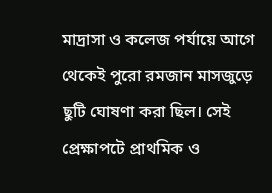মাদ্রাসা ও কলেজ পর্যায়ে আগে থেকেই পুরো রমজান মাসজুড়ে ছুটি ঘোষণা করা ছিল। সেই প্রেক্ষাপটে প্রাথমিক ও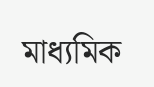মাধ্যমিক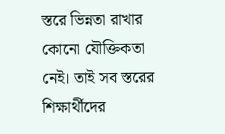স্তরে ভিন্নতা রাখার কোনো যৌক্তিকতা নেই। তাই সব স্তরের শিক্ষার্থীদের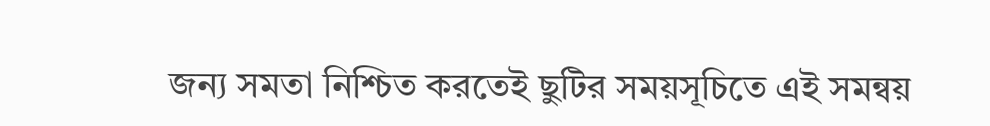জন্য সমতা নিশ্চিত করতেই ছুটির সময়সূচিতে এই সমন্বয়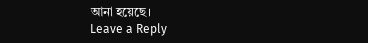আনা হয়েছে।
Leave a Reply